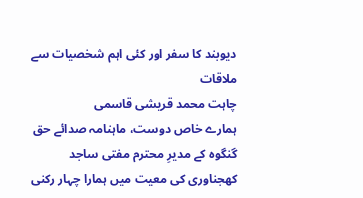دیوبند کا سفر اور کئی اہم شخصیات سے ملاقات
چاہت محمد قریشی قاسمی
ہمارے خاص دوست، ماہنامہ صدائے حق گنگوہ کے مدیرِ محترم مفتی ساجد کھجناوری کی معیت میں ہمارا چہار رکنی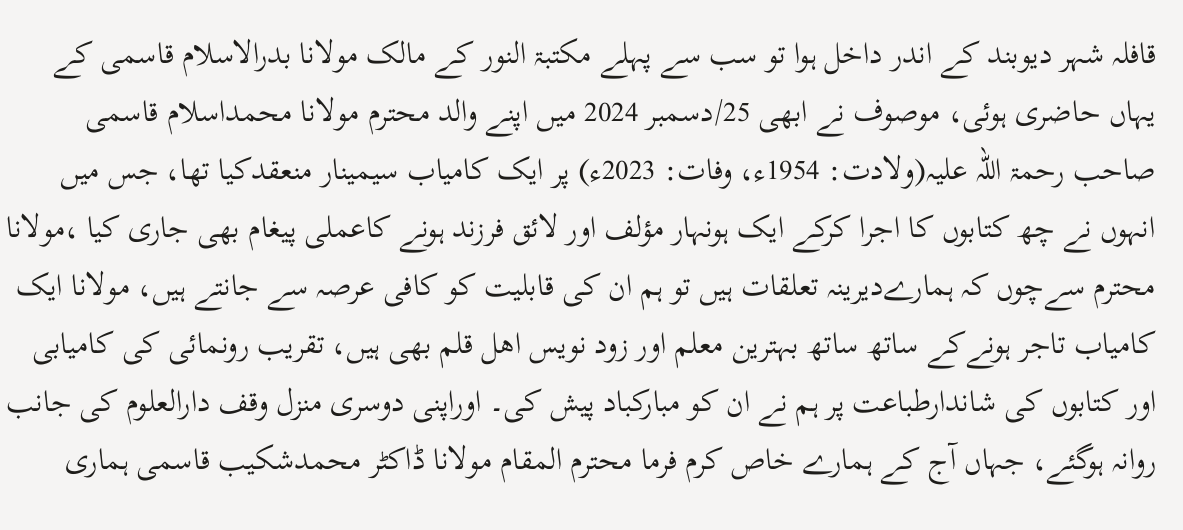قافلہ شہر دیوبند کے اندر داخل ہوا تو سب سے پہلے مکتبۃ النور کے مالک مولانا بدرالاسلام قاسمی کے یہاں حاضری ہوئی، موصوف نے ابھی 25/دسمبر 2024 میں اپنے والد محترم مولانا محمداسلام قاسمی صاحب رحمۃ اللہ علیہ(ولادت: 1954ء، وفات: 2023ء) پر ایک کامیاب سیمینار منعقدکیا تھا، جس میں انہوں نے چھ کتابوں کا اجرا کرکے ایک ہونہار مؤلف اور لائق فرزند ہونے کاعملی پیغام بھی جاری کیا ،مولانا محترم سےچوں کہ ہمارےدیرینہ تعلقات ہیں تو ہم ان کی قابلیت کو کافی عرصہ سے جانتے ہیں، مولانا ایک کامیاب تاجر ہونےکے ساتھ ساتھ بہترین معلم اور زود نویس اھل قلم بھی ہیں، تقریب رونمائی کی کامیابی اور کتابوں کی شاندارطباعت پر ہم نے ان کو مبارکباد پیش کی۔ اوراپنی دوسری منزل وقف دارالعلوم کی جانب روانہ ہوگئے، جہاں آج کے ہمارے خاص کرم فرما محترم المقام مولانا ڈاکٹر محمدشکیب قاسمی ہماری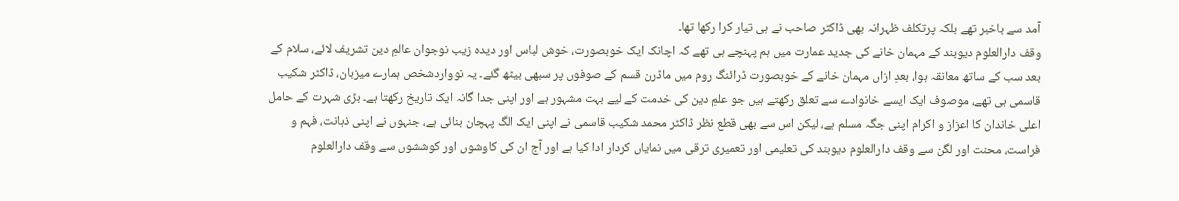آمد سے باخبر تھے بلکہ پرتکلف ظہرانہ بھی ڈاکٹر صاحب نے ہی تیار کرا رکھا تھا۔
وقف دارالعلوم دیوبند کے مہمان خانے کی جدید عمارت میں ہم پہنچے ہی تھے کہ اچانک ایک خوبصورت، خوش لباس اور دیدہ زیب نوجوان عالمِ دین تشریف لائے، سلام کے بعد سب کے ساتھ معانقہ ہوا، بعدِ ازاں مہمان خانے کے خوبصورت ڈرائنگ روم میں ماڈرن قسم کے صوفوں پر سبھی بیٹھ گئے۔ یہ نوواردشخص ہمارے میزبان، ڈاکٹر شکیب قاسمی ہی تھے، موصوف ایک ایسے خانوادے سے تعلق رکھتے ہیں جو علمِ دین کی خدمت کے لیے بہت مشہور ہے اور اپنی جدا گانہ ایک تاریخ رکھتا ہے۔ بڑی شہرت کے حامل اعلی خاندان کا اعزاز و اکرام اپنی جگہ مسلم ہے، لیکن اس سے بھی قطع نظر ڈاکٹر محمد شکیب قاسمی نے اپنی ایک الگ پہچان بنائی ہے، جنہوں نے اپنی ذہانت، فہم و فراست، محنت اور لگن سے وقف دارالعلوم دیوبند کی تعلیمی اور تعمیری ترقی میں نمایاں کردار ادا کیا ہے اور آج ان کی کاوشوں اور کوششوں سے وقف دارالعلوم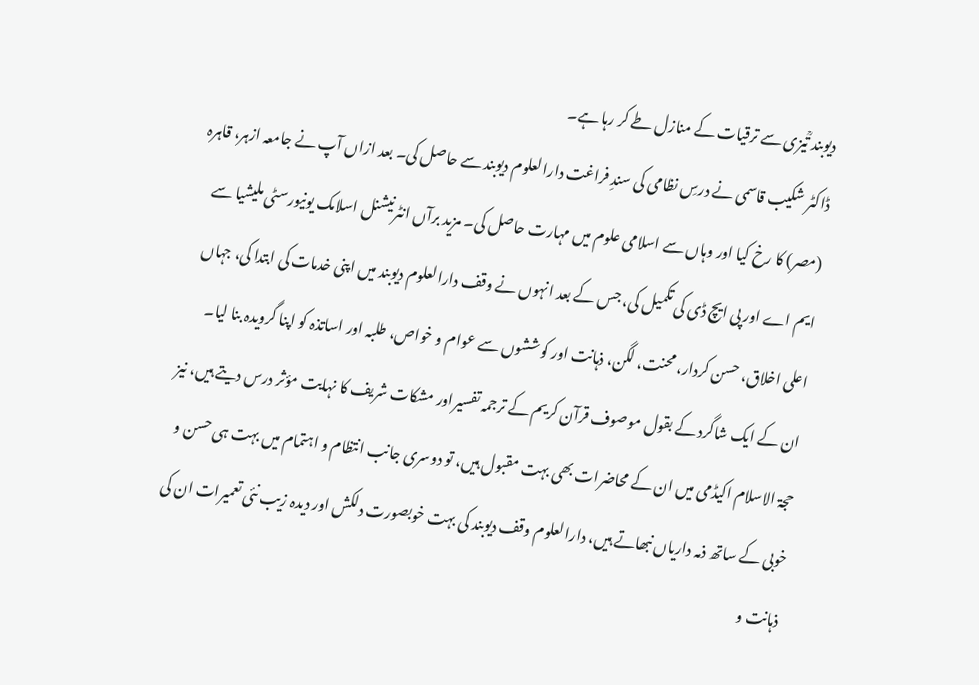دیوبند ؒتیزی سے ترقیات کے منازل طے کر رہا ہے۔
ڈاکٹر شکیب قاسمی نے درسِ نظامی کی سندِ فراغت دارالعلوم دیوبند سے حاصل کی۔ بعد ازاں آپ نے جامعہ ازہر، قاہرہ (مصر) کا رخ کیا اور وہاں سے اسلامی علوم میں مہارت حاصل کی۔ مزید برآں انٹرنیشنل اسلامک یونیورسٹی ملیشیا سے ایم اے اور پی ایچ ڈی کی تکمیل کی، جس کے بعد انہوں نے وقف دارالعلوم دیوبند میں اپنی خدمات کی ابتدا کی، جہاں اعلی اخلاق، حسن کردار، محنت، لگن، ذہانت اور کوششوں سے عوام و خواص، طلبہ اور اساتذہ کو اپنا گرویدہ بنا لیا۔
ان کے ایک شاگرد کے بقول موصوف قرآن کریم کے ترجمہ تفسیراور مشکات شریف کا نہایت مؤثر درس دیتے ہیں، نیز حجۃ الاسلام اکیڈمی میں ان کے محاضرات بھی بہت مقبول ہیں، تو دوسری جانب انتظام و اہتمام میں بہت ہی حسن و خوبی کے ساتھ ذمہ داریاں نبھاتے ہیں، دارالعلوم وقف دیوبند کی بہت خوبصورت دلکش اور دیدہ زیب نئی تعمیرات ان کی ذہانت و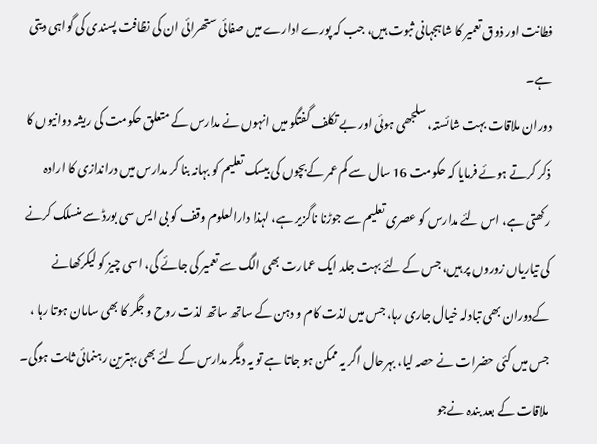فطانت اور ذوق تعمیر کا شاہجہانی ثبوت ہیں، جب کہ پورے ادارے میں صفائی ستھرائی ان کی نظافت پسندی کی گواہی دیتی ہے۔
دوران ملاقات بہت شائستہ، سلجھی ہوئی اور بے تکلف گفتگو میں انہوں نے مدارس کے متعلق حکومت کی ریشہ دوانیوں کا ذکر کرتے ہوئے فرمایا کہ حکومت 16 سال سے کم عمر کےبچوں کی بیسک تعلیم کو بہانہ بنا کر مدارس میں دراندازی کا ارادہ رکھتی ہے، اس لئے مدارس کو عصری تعلیم سے جوڑنا ناگزیر ہے، لہذا دارالعلوم وقف کو بی ایس سی بورڈ سے منسلک کرنے کی تیاریاں زوروں پر ہیں، جس کے لئے بہت جلد ایک عمارت بھی الگ سے تعمیر کی جائے گی، اسی چیز کو لیکرکھانے کےدوران بھی تبادلہ خیال جاری رہا، جس میں لذت کام و دہن کے ساتھ ساتھ لذت روح و جگر کا بھی سامان ہوتا رہا ، جس میں کئی حضرات نے حصہ لیا، بہرحال اگر یہ ممکن ہو جاتا ہے تو یہ دیگر مدارس کے لئے بھی بہترین رہنمائی ثابت ہوگی۔
ملاقات کے بعد بندہ نےجو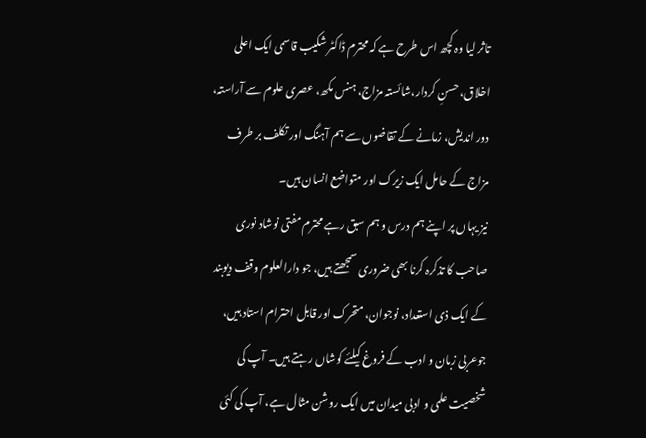تاثر لیا وہ کچھ اس طرح ہے کہ محترم ڈاکٹر شکیب قاسمی ایک اعلی اخلاق، حسنِ کردار،شائستہ مزاج، ہنس مکھ، عصری علوم سے آراستہ، دور اندیش، زمانے کے تقاضوں سے ہم آہنگ اور تکلف بر طرف مزاج کے حامل ایک زیرک اور متواضع انسان ہیں۔
نیز یہاں پر اپنے ہم درس و ہم سبق رہے محترم مفتی نوشاد نوری صاحب کا تذکرہ کرنا بھی ضروری سمجھتے ہیں، جو دارالعلوم وقف دیوبند کے ایک ذی استعداد، نوجوان، متحرک اور قابل احترام استاد ہیں، جوعربی زبان و ادب کے فروغ کیلئے کوشاں رہتے ہیں۔ آپ کی شخصیت علمی و ادبی میدان میں ایک روشن مثال ہے، آپ کی کئی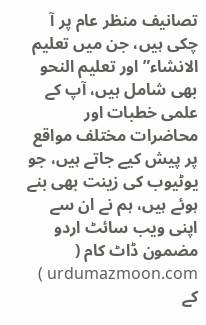تصانیف منظر عام پر آ چکی ہیں، جن میں تعلیم الانشاء” اور تعلیم النحو بھی شامل ہیں، آپ کے علمی خطبات اور محاضرات مختلف مواقع پر پیش کیے جاتے ہیں، جو یوٹیوب کی زینت بھی بنے ہوئے ہیں، ہم نے ان سے اپنی ویب سائٹ اردو مضمون ڈاٹ کام ( urdumazmoon.com ) کے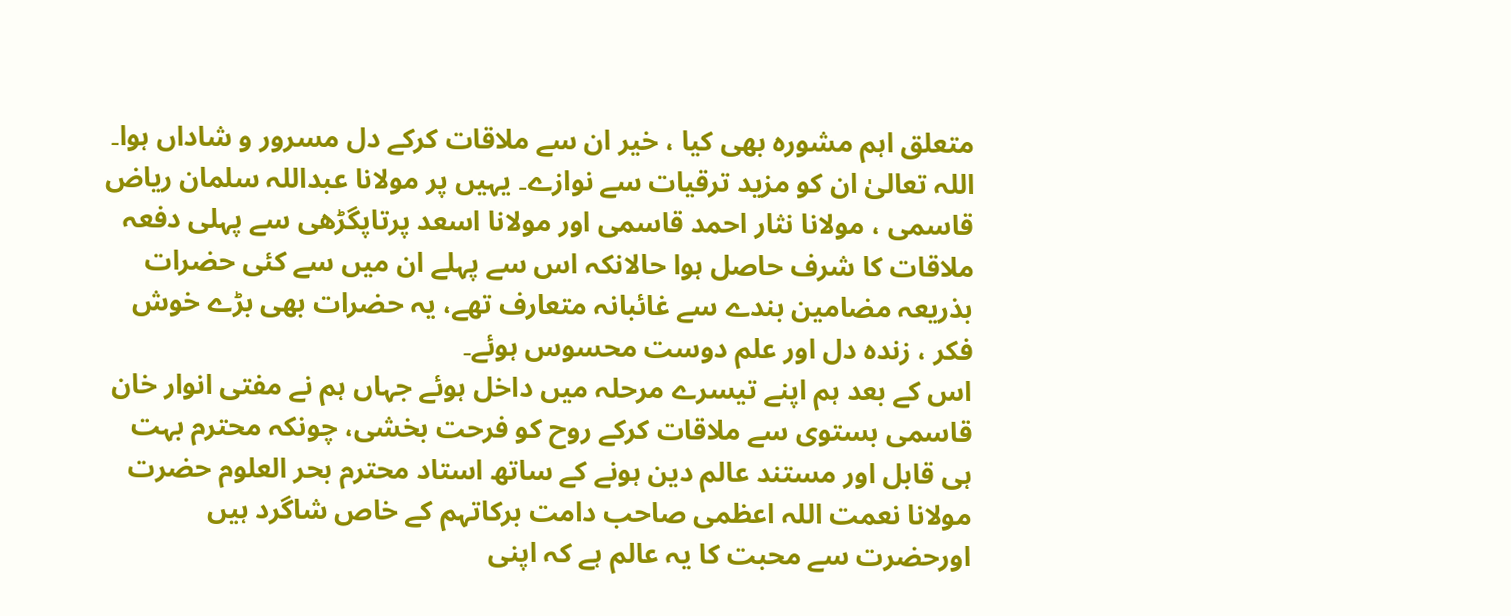متعلق اہم مشورہ بھی کیا ، خیر ان سے ملاقات کرکے دل مسرور و شاداں ہوا۔ اللہ تعالیٰ ان کو مزید ترقیات سے نوازے۔ یہیں پر مولانا عبداللہ سلمان ریاض قاسمی ، مولانا نثار احمد قاسمی اور مولانا اسعد پرتاپگڑھی سے پہلی دفعہ ملاقات کا شرف حاصل ہوا حالانکہ اس سے پہلے ان میں سے کئی حضرات بذریعہ مضامین بندے سے غائبانہ متعارف تھے، یہ حضرات بھی بڑے خوش فکر ، زندہ دل اور علم دوست محسوس ہوئے۔
اس کے بعد ہم اپنے تیسرے مرحلہ میں داخل ہوئے جہاں ہم نے مفتی انوار خان قاسمی بستوی سے ملاقات کرکے روح کو فرحت بخشی، چونکہ محترم بہت ہی قابل اور مستند عالم دین ہونے کے ساتھ استاد محترم بحر العلوم حضرت مولانا نعمت اللہ اعظمی صاحب دامت برکاتہم کے خاص شاگرد ہیں اورحضرت سے محبت کا یہ عالم ہے کہ اپنی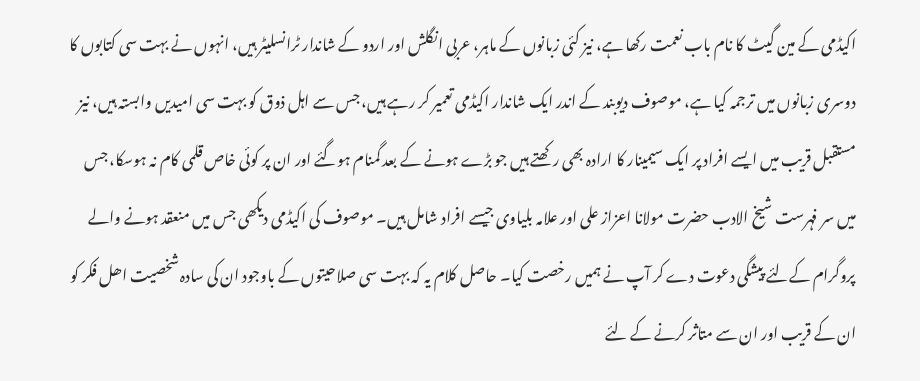اکیڈمی کے مین گیٹ کا نام باب نعمت رکھا ہے، نیز کئی زبانوں کے ماہر، عربی انگلش اور اردو کے شاندار ٹرانسلیٹر ہیں، انہوں نے بہت سی کتابوں کا دوسری زبانوں میں ترجمہ کیا ہے، موصوف دیوبند کے اندر ایک شاندار اکیڈمی تعمیر کر رہے ہیں، جس سے اہل ذوق کو بہت سی امیدیں وابستہ ہیں، نیز مستقبل قریب میں ایسے افراد پر ایک سیمینار کا ارادہ بھی رکھتے ہیں جو بڑے ہونے کے بعد گمنام ہوگئے اور ان پر کوئی خاص قلمی کام نہ ہوسکا، جس میں سر فہرست شیخ الادب حضرت مولانا اعزاز علی اور علامہ بلیاوی جیسے افراد شامل ہیں۔ موصوف کی اکیڈمی دیکھی جس میں منعقد ہونے والے پروگرام کےلئے پیشگی دعوت دے کر آپ نے ہمیں رخصت کیا۔ حاصل کلام یہ کہ بہت سی صلاحیتوں کے باوجود ان کی سادہ شخصیت اھل فکر کو ان کے قریب اور ان سے متاثر کرنے کے لئے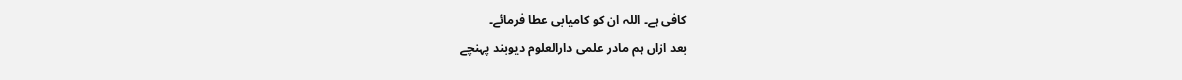کافی ہے۔ اللہ ان کو کامیابی عطا فرمائے۔
بعد ازاں ہم مادر علمی دارالعلوم دیوبند پہنچے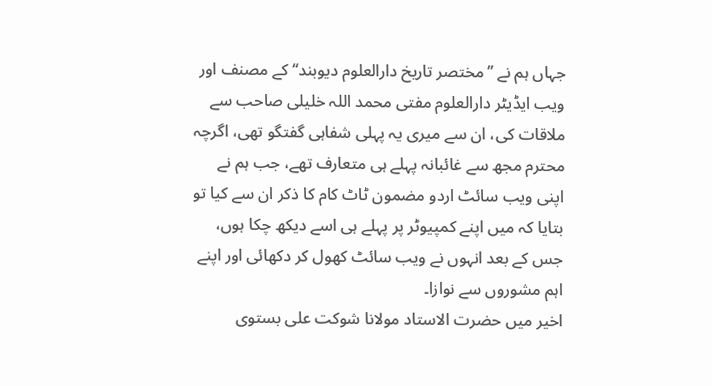جہاں ہم نے ’’مختصر تاریخ دارالعلوم دیوبند‘‘ کے مصنف اور ویب ایڈیٹر دارالعلوم مفتی محمد اللہ خلیلی صاحب سے ملاقات کی، ان سے میری یہ پہلی شفاہی گفتگو تھی، اگرچہ محترم مجھ سے غائبانہ پہلے ہی متعارف تھے، جب ہم نے اپنی ویب سائٹ اردو مضمون ٹاٹ کام کا ذکر ان سے کیا تو بتایا کہ میں اپنے کمپیوٹر پر پہلے ہی اسے دیکھ چکا ہوں، جس کے بعد انہوں نے ویب سائٹ کھول کر دکھائی اور اپنے اہم مشوروں سے نوازا۔
اخیر میں حضرت الاستاد مولانا شوکت علی بستوی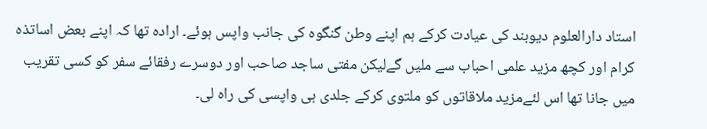استاد دارالعلوم دیوبند کی عیادت کرکے ہم اپنے وطن گنگوہ کی جانب واپس ہوئے۔ ارادہ تھا کہ اپنے بعض اساتذہ کرام اور کچھ مزید علمی احباب سے ملیں گےلیکن مفتی ساجد صاحب اور دوسرے رفقائے سفر کو کسی تقریب میں جانا تھا اس لئےمزید ملاقاتوں کو ملتوی کرکے جلدی ہی واپسی کی راہ لی۔